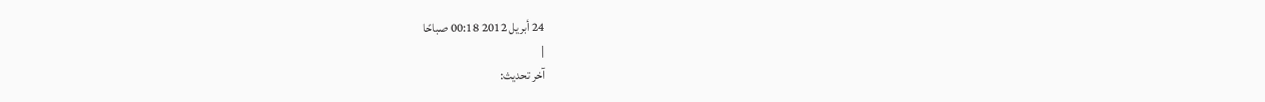24 أبريل 2012 00:18 صباحًا
|
آخر تحديث: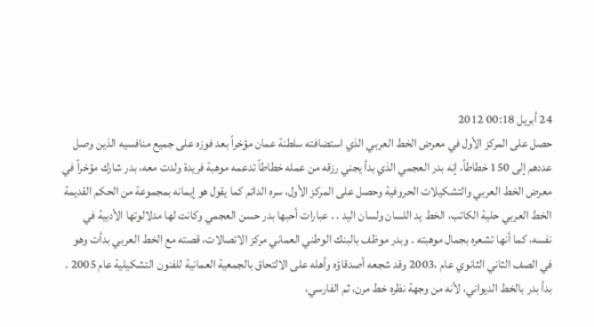24 أبريل 00:18 2012
حصل على المركز الأول في معرض الخط العربي الذي استضافته سلطنة عمان مؤخراً بعد فوزه على جميع منافسيه الذين وصل عددهم إلى 150 خطاطاً، إنه بدر العجمي الذي بدأ يجني رزقه من عمله خطاطاً تدعمه موهبة فريدة ولدت معه، بدر شارك مؤخراً في معرض الخط العربي والتشكيلات الحروفية وحصل على المركز الأول، سره الدائم كما يقول هو إيمانه بمجموعة من الحكم القديمة الخط العربي حلية الكاتب، الخط يد اللسان ولسان اليد . . عبارات أحبها بدر حسن العجمي وكانت لها مدلالوتها الأدبية في نفسه، كما أنها تشعره بجمال موهبته . وبدر موظف بالبنك الوطني العماني مركز الاتصالات، قصته مع الخط العربي بدأت وهو في الصف الثاني الثانوي عام ،2003 وقد شجعه أصدقاؤه وأهله على الالتحاق بالجمعية العمانية للفنون التشكيلية عام 2005 . بدأ بدر بالخط الديواني، لأنه من وجهة نظره خط مرن، ثم الفارسي،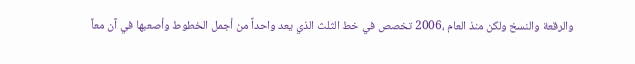والرقعة والنسخ ولكن منذ العام ،2006 تخصص في خط الثلث الذي يعد واحداً من أجمل الخطوط وأصعبها في آن معاً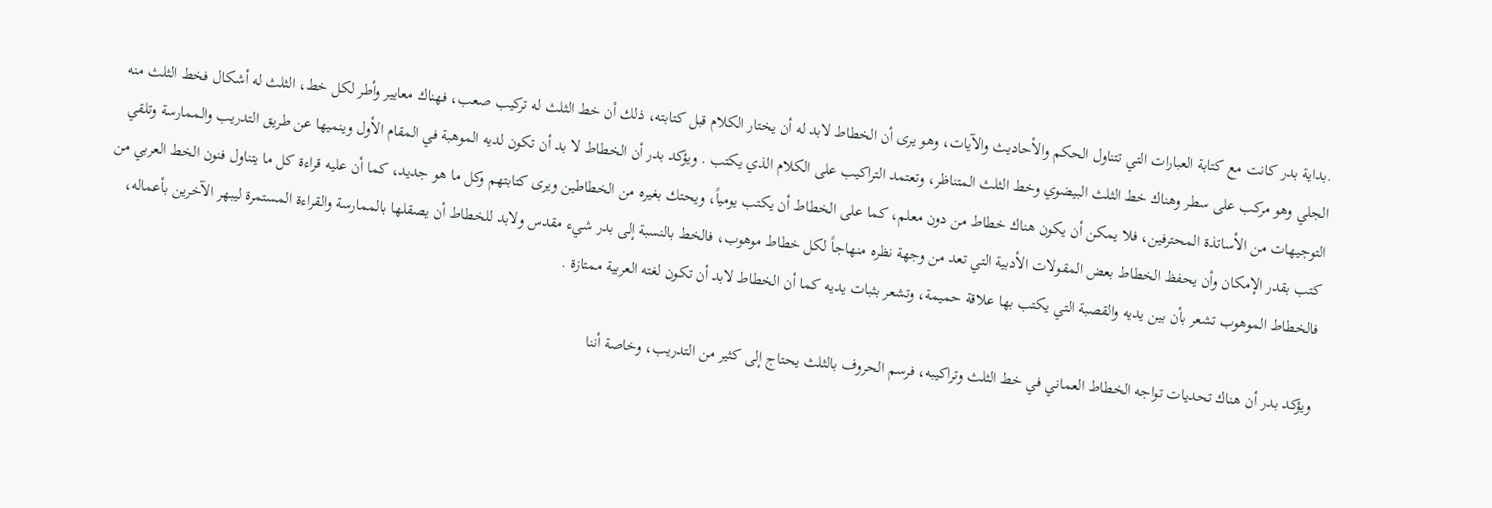.بداية بدر كانت مع كتابة العبارات التي تتناول الحكم والأحاديث والآيات، وهو يرى أن الخطاط لابد له أن يختار الكلام قبل كتابته، ذلك أن خط الثلث له تركيب صعب، فهناك معايير وأطر لكل خط، الثلث له أشكال فخط الثلث منه الجلي وهو مركب على سطر وهناك خط الثلث البيضوي وخط الثلث المتناظر، وتعتمد التراكيب على الكلام الذي يكتب . ويؤكد بدر أن الخطاط لا بد أن تكون لديه الموهبة في المقام الأول وينميها عن طريق التدريب والممارسة وتلقي التوجيهات من الأساتذة المحترفين، فلا يمكن أن يكون هناك خطاط من دون معلم، كما على الخطاط أن يكتب يومياً، ويحتك بغيره من الخطاطين ويرى كتابتهم وكل ما هو جديد، كما أن عليه قراءة كل ما يتناول فنون الخط العربي من كتب بقدر الإمكان وأن يحفظ الخطاط بعض المقولات الأدبية التي تعد من وجهة نظره منهاجاً لكل خطاط موهوب، فالخط بالنسبة إلى بدر شيء مقدس ولابد للخطاط أن يصقلها بالممارسة والقراءة المستمرة ليبهر الآخرين بأعماله، فالخطاط الموهوب تشعر بأن بين يديه والقصبة التي يكتب بها علاقة حميمة، وتشعر بثبات يديه كما أن الخطاط لابد أن تكون لغته العربية ممتازة .

ويؤكد بدر أن هناك تحديات تواجه الخطاط العماني في خط الثلث وتراكيبه، فرسم الحروف بالثلث يحتاج إلى كثير من التدريب، وخاصة أننا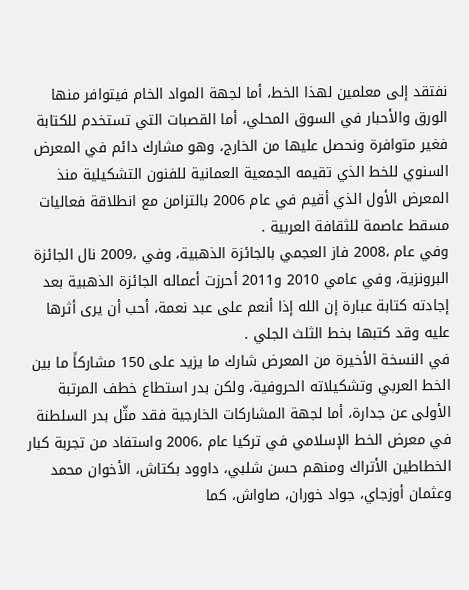نفتقد إلى معلمين لهذا الخط، أما لجهة المواد الخام فيتوافر منها الورق والأحبار في السوق المحلي، أما القصبات التي تستخدم للكتابة فغير متوافرة ونحصل عليها من الخارج، وهو مشارك دائم في المعرض السنوي للخط الذي تقيمه الجمعية العمانية للفنون التشكيلية منذ المعرض الأول الذي أقيم في عام 2006 بالتزامن مع انطلاقة فعاليات مسقط عاصمة للثقافة العربية .
وفي عام ،2008 فاز العجمي بالجائزة الذهبية، وفي ،2009 نال الجائزة البرونزية، وفي عامي 2010 و2011 أحرزت أعماله الجائزة الذهبية بعد إجادته كتابة عبارة إن الله إذا أنعم على عبد نعمة، أحب أن يرى أثرها عليه وقد كتبها بخط الثلث الجلي .
في النسخة الأخيرة من المعرض شارك ما يزيد على 150 مشاركاً ما بين الخط العربي وتشكيلاته الحروفية، ولكن بدر استطاع خطف المرتبة الأولى عن جدارة، أما لجهة المشاركات الخارجية فقد مثّل بدر السلطنة في معرض الخط الإسلامي في تركيا عام ،2006 واستفاد من تجربة كبار الخطاطين الأتراك ومنهم حسن شلبي، داوود بكتاش، الأخوان محمد وعثمان أوزجاي، جواد خوران، صاواش، كما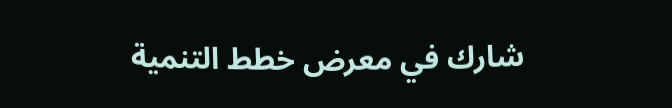شارك في معرض خطط التنمية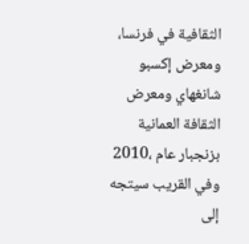الثقافية في فرنسا، ومعرض إكسبو شانغهاي ومعرض الثقافة العمانية بزنجبار عام ،2010 وفي القريب سيتجه إلى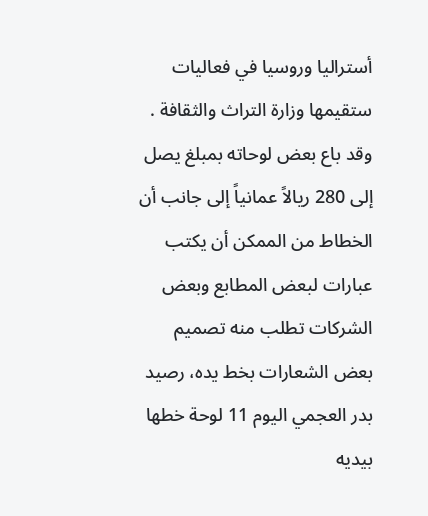أستراليا وروسيا في فعاليات ستقيمها وزارة التراث والثقافة . وقد باع بعض لوحاته بمبلغ يصل إلى 280 ريالاً عمانياً إلى جانب أن الخطاط من الممكن أن يكتب عبارات لبعض المطابع وبعض الشركات تطلب منه تصميم بعض الشعارات بخط يده، رصيد بدر العجمي اليوم 11 لوحة خطها بيديه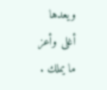ويعدها أغلى وأعز ما يملك .